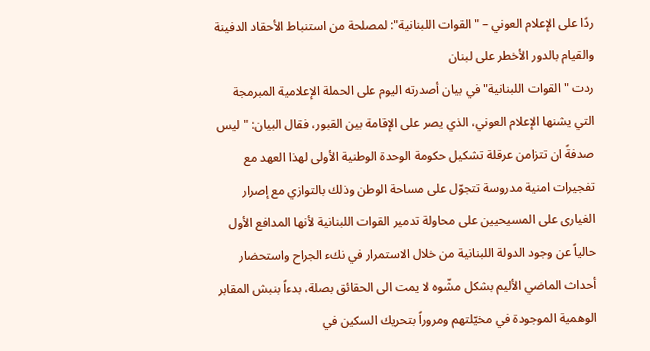ردًا على الإعلام العوني – "القوات اللبنانية": لمصلحة من استنباط الأحقاد الدفينة والقيام بالدور الأخطر على لبنان
ردت "القوات اللبنانية" في بيان أصدرته اليوم على الحملة الإعلامية المبرمجة التي يشنها الإعلام العوني، الذي يصر على الإقامة بين القبور، فقال البيان: "ليس صدفةً ان تتزامن عرقلة تشكيل حكومة الوحدة الوطنية الأولى لهذا العهد مع تفجيرات امنية مدروسة تتجوّل على مساحة الوطن وذلك بالتوازي مع إصرار الغيارى على المسيحيين على محاولة تدمير القوات اللبنانية لأنها المدافع الأول حالياً عن وجود الدولة اللبنانية من خلال الاستمرار في نكء الجراح واستحضار أحداث الماضي الأليم بشكل مشّوه لا يمت الى الحقائق بصلة، بدءاً بنبش المقابر الوهمية الموجودة في مخيّلتهم ومروراً بتحريك السكين في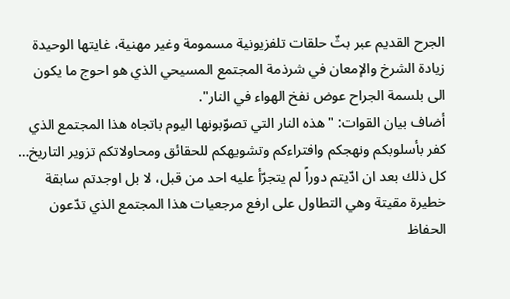الجرح القديم عبر بثّ حلقات تلفزيونية مسمومة وغير مهنية، غايتها الوحيدة زيادة الشرخ والإمعان في شرذمة المجتمع المسيحي الذي هو احوج ما يكون الى بلسمة الجراح عوض نفخ الهواء في النار".
أضاف بيان القوات: "هذه النار التي تصوّبونها اليوم باتجاه هذا المجتمع الذي كفر بأسلوبكم ونهجكم وافتراءكم وتشويهكم للحقائق ومحاولاتكم تزوير التاريخ… كل ذلك بعد ان ادّيتم دوراً لم يتجرّأ عليه احد من قبل، لا بل اوجدتم سابقة خطيرة مقيتة وهي التطاول على ارفع مرجعيات هذا المجتمع الذي تدّعون الحفاظ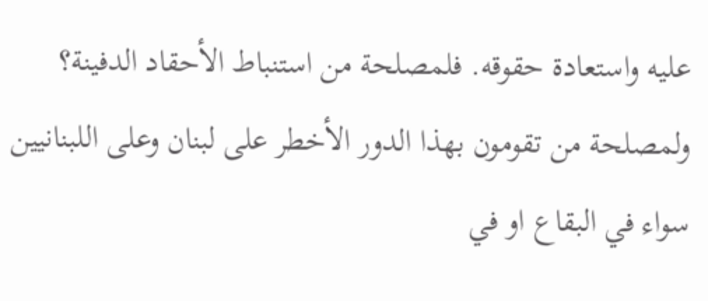عليه واستعادة حقوقه. فلمصلحة من استنباط الأحقاد الدفينة؟ ولمصلحة من تقومون بهذا الدور الأخطر على لبنان وعلى اللبنانيين سواء في البقاع او في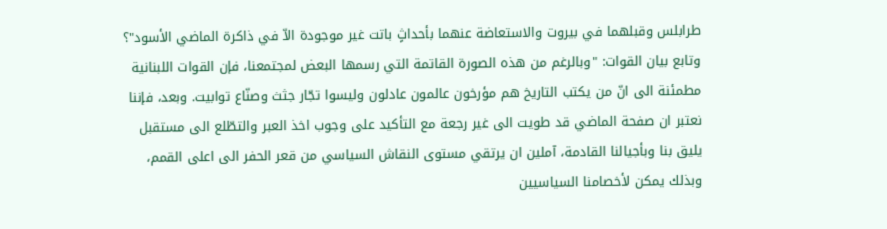طرابلس وقبلهما في بيروت والاستعاضة عنهما بأحداثٍ باتت غير موجودة الاّ في ذاكرة الماضي الأسود"؟
وتابع بيان القوات: "وبالرغم من هذه الصورة القاتمة التي رسمها البعض لمجتمعنا، فإن القوات اللبنانية مطمئنة الى انّ من يكتب التاريخ هم مؤرخون عالمون عادلون وليسوا تجّار جثث وصنّاع توابيت. وبعد، فإننا نعتبر ان صفحة الماضي قد طويت الى غير رجعة مع التأكيد على وجوب اخذ العبر والتطّلع الى مستقبل يليق بنا وبأجيالنا القادمة، آملين ان يرتقي مستوى النقاش السياسي من قعر الحفر الى اعلى القمم، وبذلك يمكن لأخصامنا السياسيين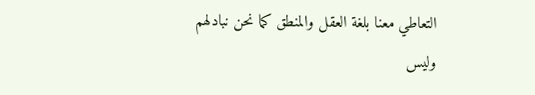التعاطي معنا بلغة العقل والمنطق كما نحن نبادلهم وليس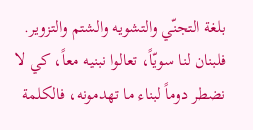بلغة التجنّي والتشويه والشتم والتزوير. فلبنان لنا سويّاً، تعالوا نبنيه معاً، كي لا نضطر دوماً لبناء ما تهدمونه، فالكلمة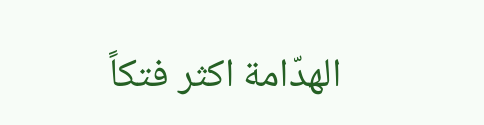الهدّامة اكثر فتكاً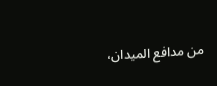من مدافع الميدان،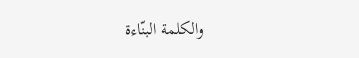والكلمة البنّاءة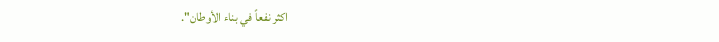اكثر نفعاً في بناء الأوطان".